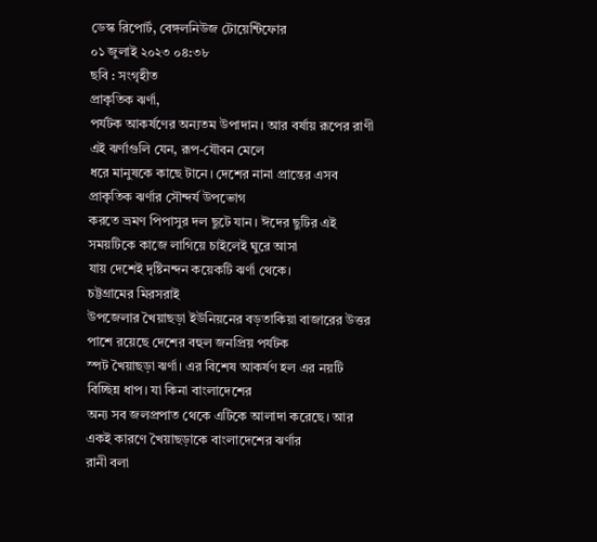ডেস্ক রিপোর্ট, বেঙ্গলনিউজ টোয়েন্টিফোর
০১ জুলাই ২০২৩ ০৪:৩৮
ছবি : সংগৃহীত
প্রাকৃতিক ঝর্ণা,
পর্যটক আকর্ষণের অন্যতম উপাদান। আর বর্ষায় রূপের রাণী এই ঝর্ণাগুলি যেন, রূপ-যৌবন মেলে
ধরে মানুষকে কাছে টানে। দেশের নানা প্রান্তের এসব প্রাকৃতিক ঝর্ণার সৌন্দর্য উপভোগ
করতে ভ্রমণ পিপাসুর দল ছুটে যান। ঈদের ছুটির এই সময়টিকে কাজে লাগিয়ে চাইলেই ঘুরে আসা
যায় দেশেই দৃষ্টিনন্দন কয়েকটি ঝর্ণা থেকে।
চট্টগ্রামের মিরসরাই
উপজেলার খৈয়াছড়া ইউনিয়নের বড়তাকিয়া বাজারের উত্তর পাশে রয়েছে দেশের বহুল জনপ্রিয় পর্যটক
স্পট খৈয়াছড়া ঝর্ণা। এর বিশেষ আকর্ষণ হল এর নয়টি বিচ্ছিন্ন ধাপ। যা কিনা বাংলাদেশের
অন্য সব জলপ্রপাত থেকে এটিকে আলাদা করেছে। আর একই কারণে খৈয়াছড়াকে বাংলাদেশের ঝর্ণার
রানী বলা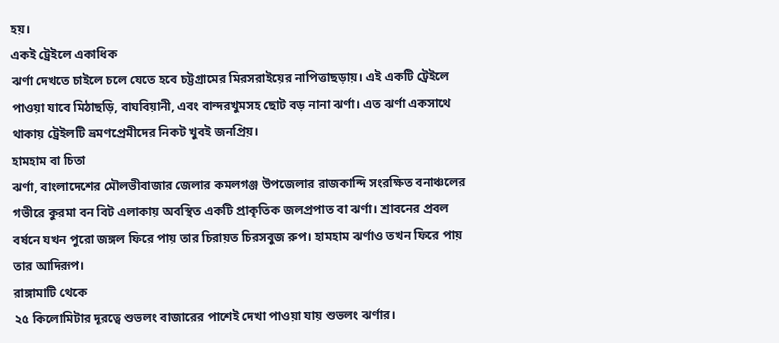হয়।
একই ট্রেইলে একাধিক
ঝর্ণা দেখতে চাইলে চলে যেতে হবে চট্টগ্রামের মিরসরাইয়ের নাপিত্তাছড়ায়। এই একটি ট্রেইলে
পাওয়া যাবে মিঠাছড়ি, বাঘবিয়ানী, এবং বান্দরখুমসহ ছোট বড় নানা ঝর্ণা। এত ঝর্ণা একসাথে
থাকায় ট্রেইলটি ভ্রমণপ্রেমীদের নিকট খুবই জনপ্রিয়।
হামহাম বা চিতা
ঝর্ণা, বাংলাদেশের মৌলভীবাজার জেলার কমলগঞ্জ উপজেলার রাজকান্দি সংরক্ষিত বনাঞ্চলের
গভীরে কুরমা বন বিট এলাকায় অবস্থিত একটি প্রাকৃতিক জলপ্রপাত বা ঝর্ণা। শ্রাবনের প্রবল
বর্ষনে যখন পুরো জঙ্গল ফিরে পায় তার চিরায়ত চিরসবুজ রুপ। হামহাম ঝর্ণাও তখন ফিরে পায়
তার আদিরূপ।
রাঙ্গামাটি থেকে
২৫ কিলোমিটার দূরত্বে শুভলং বাজারের পাশেই দেখা পাওয়া যায় শুভলং ঝর্ণার।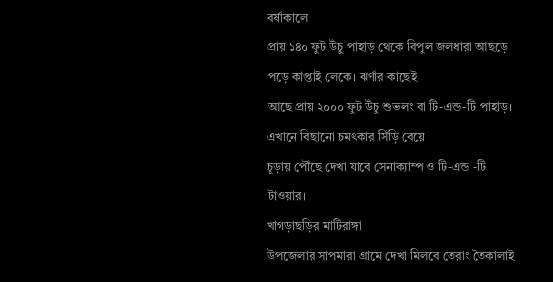বর্ষাকালে
প্রায় ১৪০ ফুট উঁচু পাহাড় থেকে বিপুল জলধারা আছড়ে পড়ে কাপ্তাই লেকে। ঝর্ণার কাছেই
আছে প্রায় ২০০০ ফুট উঁচু শুভলং বা টি-এন্ড-টি পাহাড়। এখানে বিছানো চমৎকার সিঁড়ি বেয়ে
চূড়ায় পৌঁছে দেখা যাবে সেনাক্যাম্প ও টি-এন্ড -টি টাওয়ার।
খাগড়াছড়ির মাটিরাঙ্গা
উপজেলার সাপমারা গ্রামে দেখা মিলবে তেরাং তৈকালাই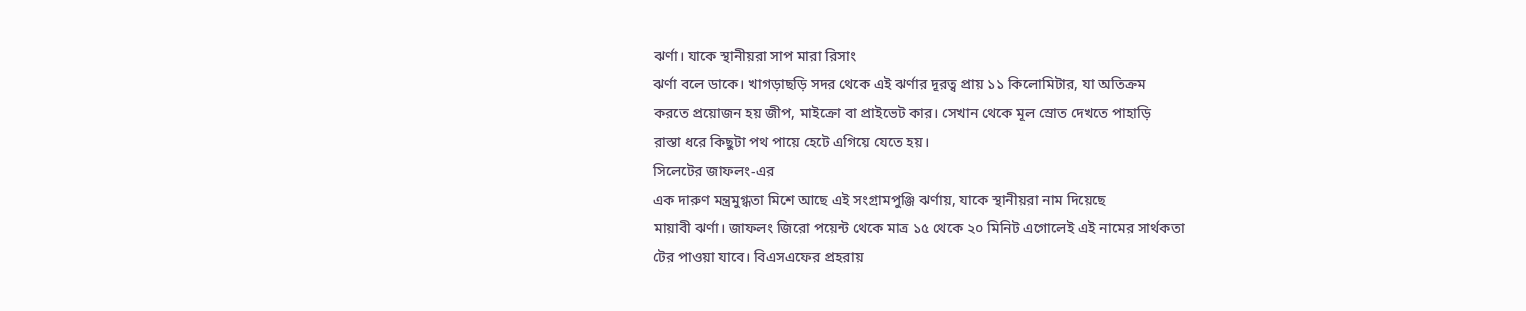ঝর্ণা। যাকে স্থানীয়রা সাপ মারা রিসাং
ঝর্ণা বলে ডাকে। খাগড়াছড়ি সদর থেকে এই ঝর্ণার দূরত্ব প্রায় ১১ কিলোমিটার, যা অতিক্রম
করতে প্রয়োজন হয় জীপ, মাইক্রো বা প্রাইভেট কার। সেখান থেকে মূল স্রোত দেখতে পাহাড়ি
রাস্তা ধরে কিছুটা পথ পায়ে হেটে এগিয়ে যেতে হয়।
সিলেটের জাফলং-এর
এক দারুণ মন্ত্রমুগ্ধতা মিশে আছে এই সংগ্রামপুঞ্জি ঝর্ণায়, যাকে স্থানীয়রা নাম দিয়েছে
মায়াবী ঝর্ণা। জাফলং জিরো পয়েন্ট থেকে মাত্র ১৫ থেকে ২০ মিনিট এগোলেই এই নামের সার্থকতা
টের পাওয়া যাবে। বিএসএফের প্রহরায়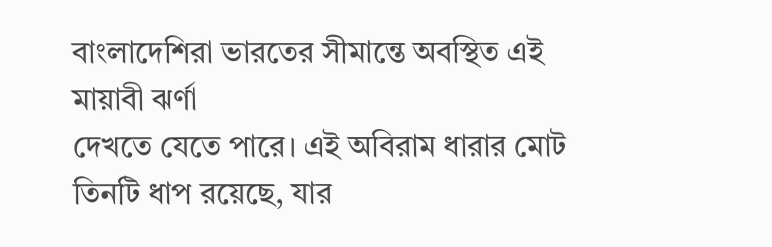বাংলাদেশিরা ভারতের সীমান্তে অবস্থিত এই মায়াবী ঝর্ণা
দেখতে যেতে পারে। এই অবিরাম ধারার মোট তিনটি ধাপ রয়েছে, যার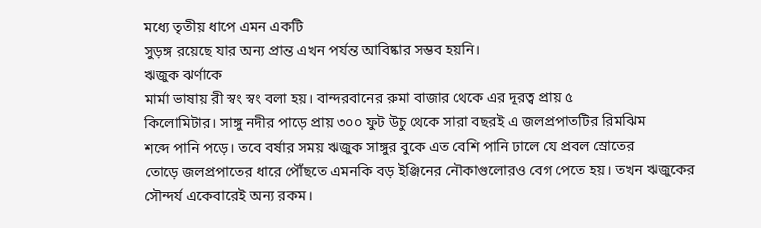মধ্যে তৃতীয় ধাপে এমন একটি
সুড়ঙ্গ রয়েছে যার অন্য প্রান্ত এখন পর্যন্ত আবিষ্কার সম্ভব হয়নি।
ঋজুক ঝর্ণাকে
মার্মা ভাষায় রী স্বং স্বং বলা হয়। বান্দরবানের রুমা বাজার থেকে এর দূরত্ব প্রায় ৫
কিলোমিটার। সাঙ্গু নদীর পাড়ে প্রায় ৩০০ ফুট উচু থেকে সারা বছরই এ জলপ্রপাতটির রিমঝিম
শব্দে পানি পড়ে। তবে বর্ষার সময় ঋজুক সাঙ্গুর বুকে এত বেশি পানি ঢালে যে প্রবল স্রোতের
তোড়ে জলপ্রপাতের ধারে পৌঁছতে এমনকি বড় ইঞ্জিনের নৌকাগুলোরও বেগ পেতে হয়। তখন ঋজুকের
সৌন্দর্য একেবারেই অন্য রকম।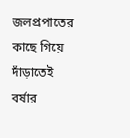জলপ্রপাতের কাছে গিয়ে দাঁড়াতেই বর্ষার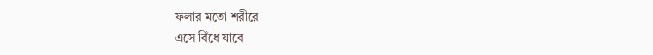ফলার মতো শরীরে
এসে বিঁধে যাবে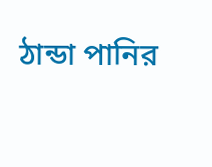ঠান্ডা পানির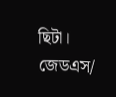ছিটা।
জেডএস/